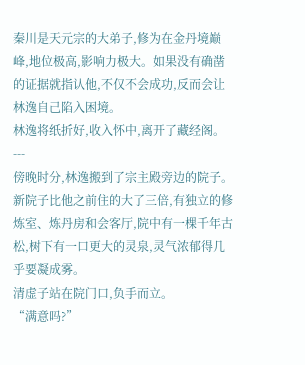秦川是天元宗的大弟子,修为在金丹境巅峰,地位极高,影响力极大。如果没有确凿的证据就指认他,不仅不会成功,反而会让林逸自己陷入困境。
林逸将纸折好,收入怀中,离开了藏经阁。
---
傍晚时分,林逸搬到了宗主殿旁边的院子。
新院子比他之前住的大了三倍,有独立的修炼室、炼丹房和会客厅,院中有一棵千年古松,树下有一口更大的灵泉,灵气浓郁得几乎要凝成雾。
清虚子站在院门口,负手而立。
“满意吗?”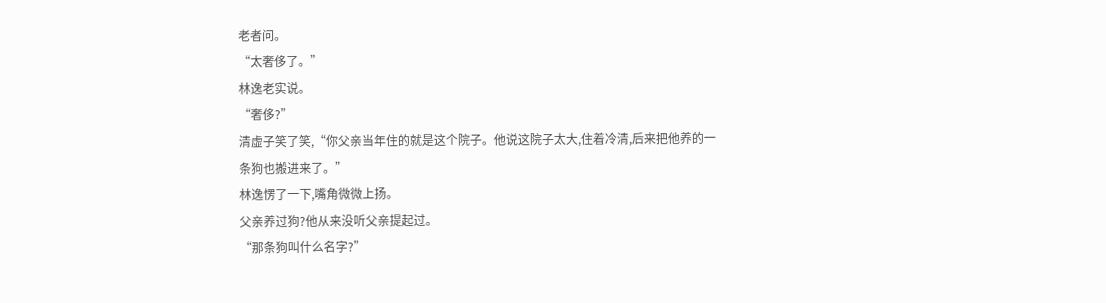老者问。
“太奢侈了。”
林逸老实说。
“奢侈?”
清虚子笑了笑,“你父亲当年住的就是这个院子。他说这院子太大,住着冷清,后来把他养的一条狗也搬进来了。”
林逸愣了一下,嘴角微微上扬。
父亲养过狗?他从来没听父亲提起过。
“那条狗叫什么名字?”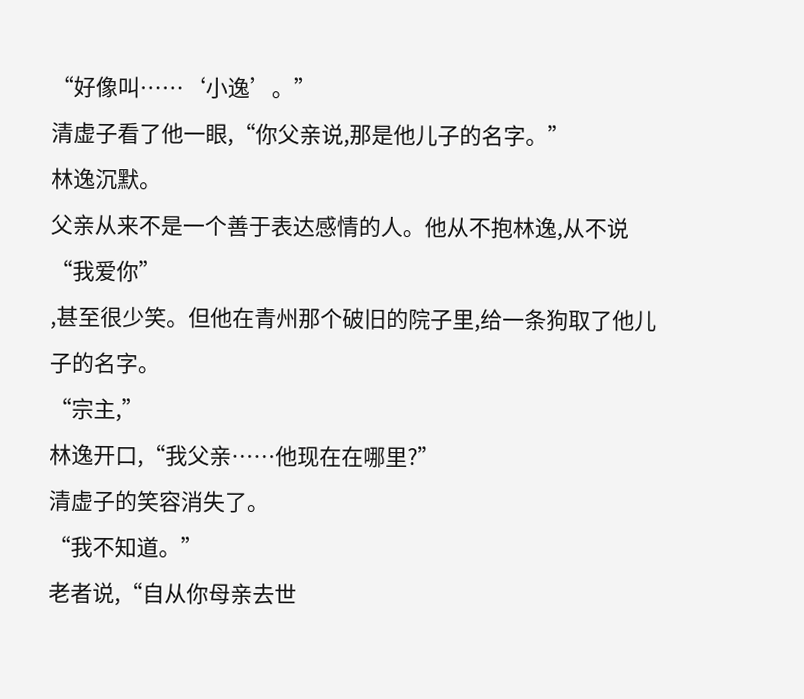“好像叫……‘小逸’。”
清虚子看了他一眼,“你父亲说,那是他儿子的名字。”
林逸沉默。
父亲从来不是一个善于表达感情的人。他从不抱林逸,从不说“我爱你”
,甚至很少笑。但他在青州那个破旧的院子里,给一条狗取了他儿子的名字。
“宗主,”
林逸开口,“我父亲……他现在在哪里?”
清虚子的笑容消失了。
“我不知道。”
老者说,“自从你母亲去世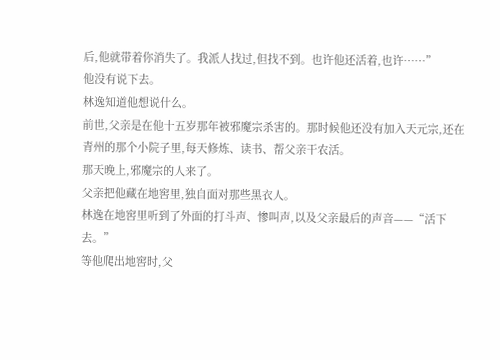后,他就带着你消失了。我派人找过,但找不到。也许他还活着,也许……”
他没有说下去。
林逸知道他想说什么。
前世,父亲是在他十五岁那年被邪魔宗杀害的。那时候他还没有加入天元宗,还在青州的那个小院子里,每天修炼、读书、帮父亲干农活。
那天晚上,邪魔宗的人来了。
父亲把他藏在地窖里,独自面对那些黑衣人。
林逸在地窖里听到了外面的打斗声、惨叫声,以及父亲最后的声音——“活下去。”
等他爬出地窖时,父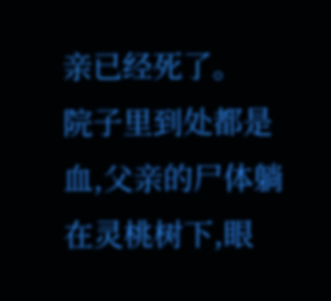亲已经死了。
院子里到处都是血,父亲的尸体躺在灵桃树下,眼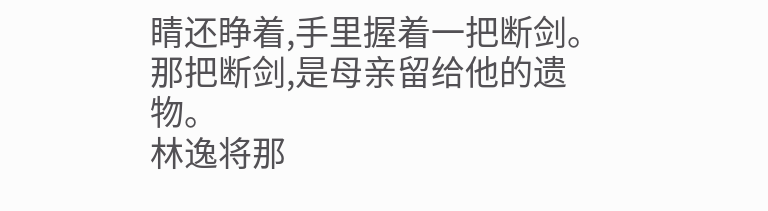睛还睁着,手里握着一把断剑。
那把断剑,是母亲留给他的遗物。
林逸将那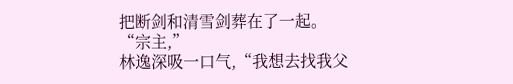把断剑和清雪剑葬在了一起。
“宗主,”
林逸深吸一口气,“我想去找我父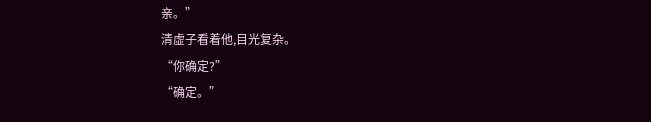亲。”
清虚子看着他,目光复杂。
“你确定?”
“确定。”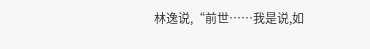林逸说,“前世……我是说,如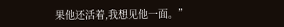果他还活着,我想见他一面。”